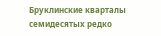Бруклинские кварталы семидесятых редко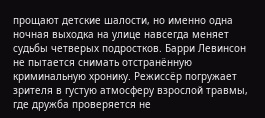прощают детские шалости, но именно одна ночная выходка на улице навсегда меняет судьбы четверых подростков. Барри Левинсон не пытается снимать отстранённую криминальную хронику. Режиссёр погружает зрителя в густую атмосферу взрослой травмы, где дружба проверяется не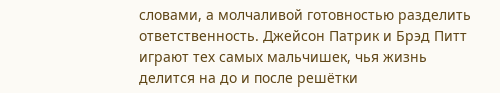словами, а молчаливой готовностью разделить ответственность. Джейсон Патрик и Брэд Питт играют тех самых мальчишек, чья жизнь делится на до и после решётки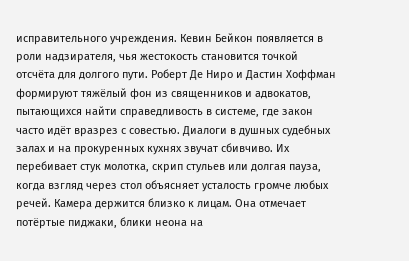исправительного учреждения. Кевин Бейкон появляется в роли надзирателя, чья жестокость становится точкой отсчёта для долгого пути. Роберт Де Ниро и Дастин Хоффман формируют тяжёлый фон из священников и адвокатов, пытающихся найти справедливость в системе, где закон часто идёт вразрез с совестью. Диалоги в душных судебных залах и на прокуренных кухнях звучат сбивчиво. Их перебивает стук молотка, скрип стульев или долгая пауза, когда взгляд через стол объясняет усталость громче любых речей. Камера держится близко к лицам. Она отмечает потёртые пиджаки, блики неона на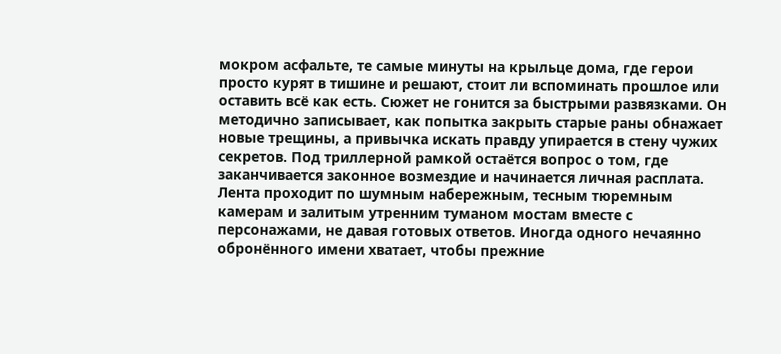мокром асфальте, те самые минуты на крыльце дома, где герои просто курят в тишине и решают, стоит ли вспоминать прошлое или оставить всё как есть. Сюжет не гонится за быстрыми развязками. Он методично записывает, как попытка закрыть старые раны обнажает новые трещины, а привычка искать правду упирается в стену чужих секретов. Под триллерной рамкой остаётся вопрос о том, где заканчивается законное возмездие и начинается личная расплата. Лента проходит по шумным набережным, тесным тюремным камерам и залитым утренним туманом мостам вместе с персонажами, не давая готовых ответов. Иногда одного нечаянно обронённого имени хватает, чтобы прежние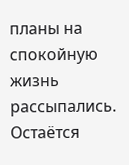планы на спокойную жизнь рассыпались. Остаётся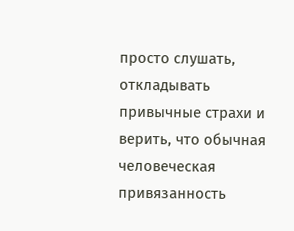просто слушать, откладывать привычные страхи и верить, что обычная человеческая привязанность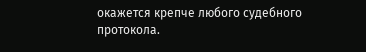окажется крепче любого судебного протокола.